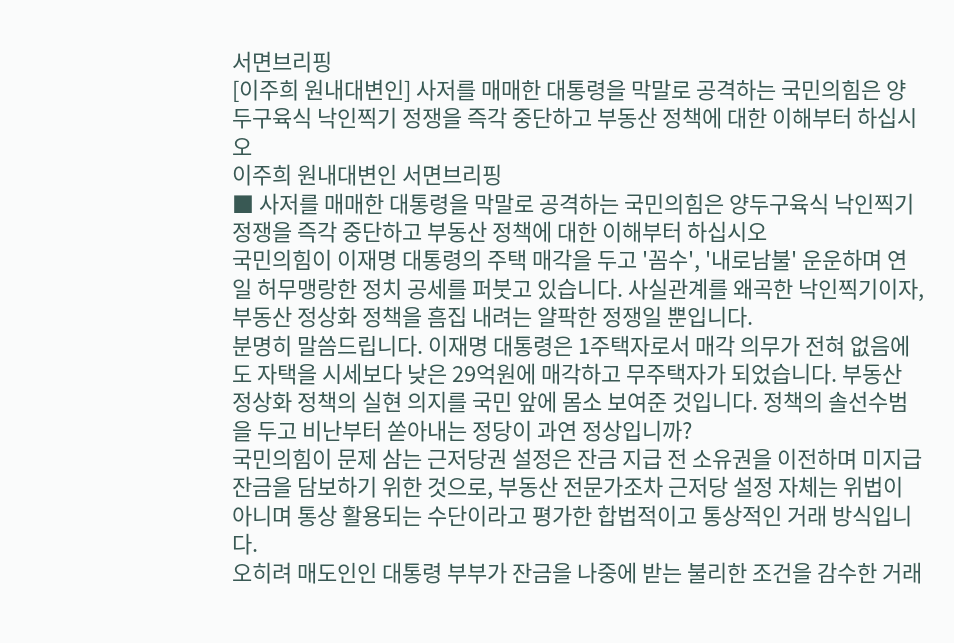서면브리핑
[이주희 원내대변인] 사저를 매매한 대통령을 막말로 공격하는 국민의힘은 양두구육식 낙인찍기 정쟁을 즉각 중단하고 부동산 정책에 대한 이해부터 하십시오
이주희 원내대변인 서면브리핑
■ 사저를 매매한 대통령을 막말로 공격하는 국민의힘은 양두구육식 낙인찍기 정쟁을 즉각 중단하고 부동산 정책에 대한 이해부터 하십시오
국민의힘이 이재명 대통령의 주택 매각을 두고 '꼼수', '내로남불' 운운하며 연일 허무맹랑한 정치 공세를 퍼붓고 있습니다. 사실관계를 왜곡한 낙인찍기이자, 부동산 정상화 정책을 흠집 내려는 얄팍한 정쟁일 뿐입니다.
분명히 말씀드립니다. 이재명 대통령은 1주택자로서 매각 의무가 전혀 없음에도 자택을 시세보다 낮은 29억원에 매각하고 무주택자가 되었습니다. 부동산 정상화 정책의 실현 의지를 국민 앞에 몸소 보여준 것입니다. 정책의 솔선수범을 두고 비난부터 쏟아내는 정당이 과연 정상입니까?
국민의힘이 문제 삼는 근저당권 설정은 잔금 지급 전 소유권을 이전하며 미지급 잔금을 담보하기 위한 것으로, 부동산 전문가조차 근저당 설정 자체는 위법이 아니며 통상 활용되는 수단이라고 평가한 합법적이고 통상적인 거래 방식입니다.
오히려 매도인인 대통령 부부가 잔금을 나중에 받는 불리한 조건을 감수한 거래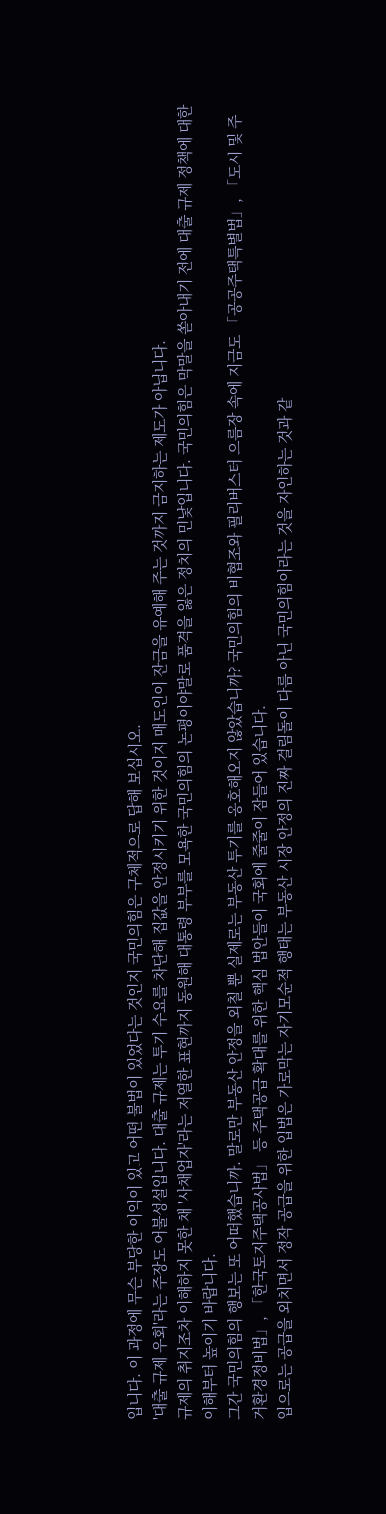입니다. 이 과정에 무슨 부당한 이익이 있고 어떤 불법이 있었다는 것인지 국민의힘은 구체적으로 답해 보십시오.
'대출 규제 우회'라는 주장도 어불성설입니다. 대출 규제는 투기 수요를 차단해 집값을 안정시키기 위한 것이지 매도인이 잔금을 유예해 주는 것까지 금지하는 제도가 아닙니다.
규제의 취지조차 이해하지 못한 채 '사채업자'라는 저열한 표현까지 동원해 대통령 부부를 모욕한 국민의힘의 논평이야말로 품격을 잃은 정치의 민낯입니다. 국민의힘은 막말을 쏟아내기 전에 대출 규제 정책에 대한 이해부터 높이기 바랍니다.
그간 국민의힘의 행보는 또 어떠했습니까. 말로만 부동산 안정을 외칠 뿐 실제로는 부동산 투기를 옹호해오지 않았습니까? 국민의힘의 비협조와 필리버스터 으름장 속에 지금도 「공공주택특별법」, 「도시 및 주거환경정비법」, 「한국토지주택공사법」 등 주택공급 확대를 위한 핵심 법안들이 국회에 줄줄이 잠들어 있습니다.
입으로는 공급을 외치면서 정작 공급을 위한 입법은 가로막는 자기모순적 행태는 부동산 시장 안정의 진짜 걸림돌이 다름 아닌 국민의힘이라는 것을 자인하는 것과 같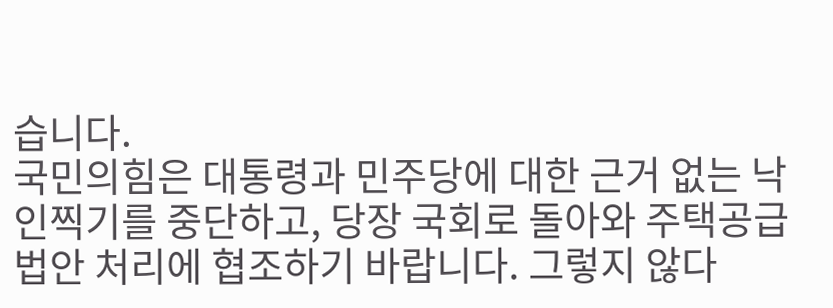습니다.
국민의힘은 대통령과 민주당에 대한 근거 없는 낙인찍기를 중단하고, 당장 국회로 돌아와 주택공급 법안 처리에 협조하기 바랍니다. 그렇지 않다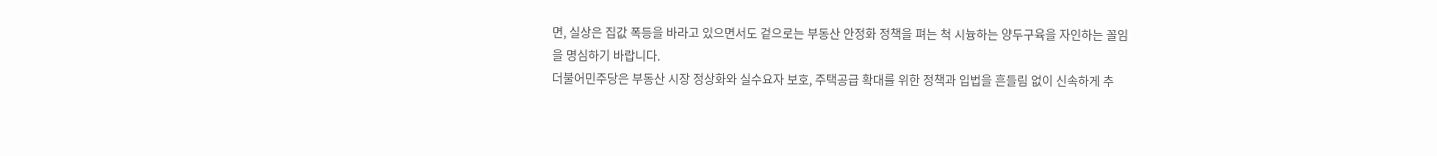면, 실상은 집값 폭등을 바라고 있으면서도 겉으로는 부동산 안정화 정책을 펴는 척 시늉하는 양두구육을 자인하는 꼴임을 명심하기 바랍니다.
더불어민주당은 부동산 시장 정상화와 실수요자 보호, 주택공급 확대를 위한 정책과 입법을 흔들림 없이 신속하게 추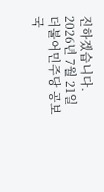진하겠습니다.
2026년 7월 21일
더불어민주당 공보국